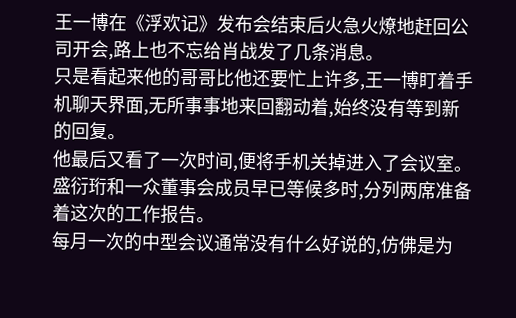王一博在《浮欢记》发布会结束后火急火燎地赶回公司开会,路上也不忘给肖战发了几条消息。
只是看起来他的哥哥比他还要忙上许多,王一博盯着手机聊天界面,无所事事地来回翻动着,始终没有等到新的回复。
他最后又看了一次时间,便将手机关掉进入了会议室。
盛衍珩和一众董事会成员早已等候多时,分列两席准备着这次的工作报告。
每月一次的中型会议通常没有什么好说的,仿佛是为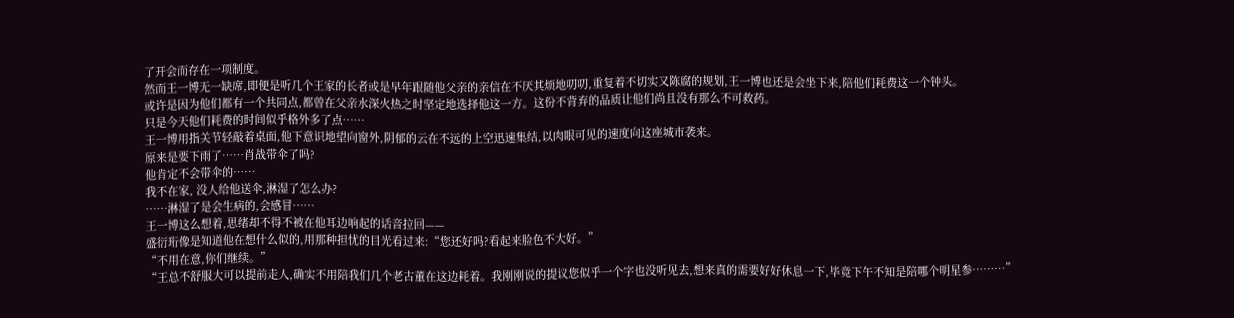了开会而存在一项制度。
然而王一博无一缺席,即便是听几个王家的长者或是早年跟随他父亲的亲信在不厌其烦地叨叨,重复着不切实又陈腐的规划,王一博也还是会坐下来,陪他们耗费这一个钟头。
或许是因为他们都有一个共同点,都曾在父亲水深火热之时坚定地选择他这一方。这份不背弃的品质让他们尚且没有那么不可救药。
只是今天他们耗费的时间似乎格外多了点……
王一博用指关节轻敲着桌面,他下意识地望向窗外,阴郁的云在不远的上空迅速集结,以肉眼可见的速度向这座城市袭来。
原来是要下雨了……肖战带伞了吗?
他肯定不会带伞的……
我不在家, 没人给他送伞,淋湿了怎么办?
……淋湿了是会生病的,会感冒……
王一博这么想着,思绪却不得不被在他耳边响起的话音拉回——
盛衍珩像是知道他在想什么似的,用那种担忧的目光看过来:“您还好吗?看起来脸色不大好。”
“不用在意,你们继续。”
“王总不舒服大可以提前走人,确实不用陪我们几个老古董在这边耗着。我刚刚说的提议您似乎一个字也没听见去,想来真的需要好好休息一下,毕竟下午不知是陪哪个明星参………”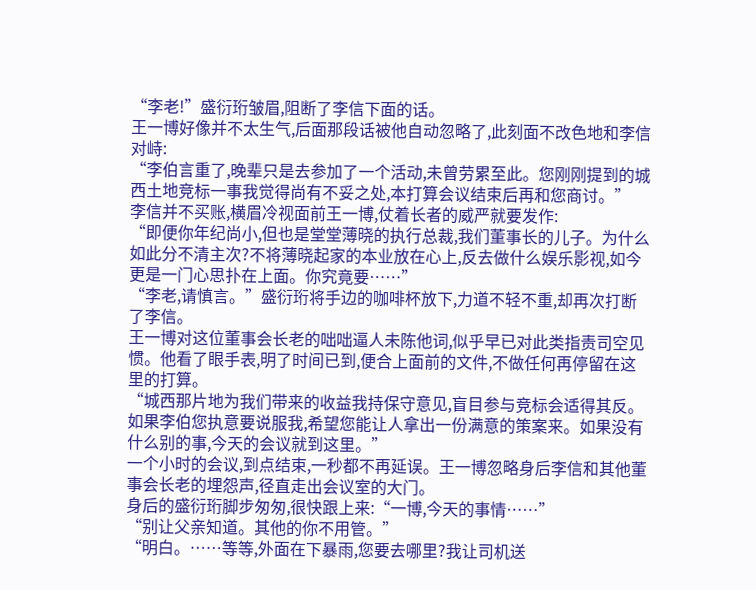“李老!”盛衍珩皱眉,阻断了李信下面的话。
王一博好像并不太生气,后面那段话被他自动忽略了,此刻面不改色地和李信对峙:
“李伯言重了,晚辈只是去参加了一个活动,未曾劳累至此。您刚刚提到的城西土地竞标一事我觉得尚有不妥之处,本打算会议结束后再和您商讨。”
李信并不买账,横眉冷视面前王一博,仗着长者的威严就要发作:
“即便你年纪尚小,但也是堂堂薄晓的执行总裁,我们董事长的儿子。为什么如此分不清主次?不将薄晓起家的本业放在心上,反去做什么娱乐影视,如今更是一门心思扑在上面。你究竟要……”
“李老,请慎言。”盛衍珩将手边的咖啡杯放下,力道不轻不重,却再次打断了李信。
王一博对这位董事会长老的咄咄逼人未陈他词,似乎早已对此类指责司空见惯。他看了眼手表,明了时间已到,便合上面前的文件,不做任何再停留在这里的打算。
“城西那片地为我们带来的收益我持保守意见,盲目参与竞标会适得其反。如果李伯您执意要说服我,希望您能让人拿出一份满意的策案来。如果没有什么别的事,今天的会议就到这里。”
一个小时的会议,到点结束,一秒都不再延误。王一博忽略身后李信和其他董事会长老的埋怨声,径直走出会议室的大门。
身后的盛衍珩脚步匆匆,很快跟上来:“一博,今天的事情……”
“别让父亲知道。其他的你不用管。”
“明白。……等等,外面在下暴雨,您要去哪里?我让司机送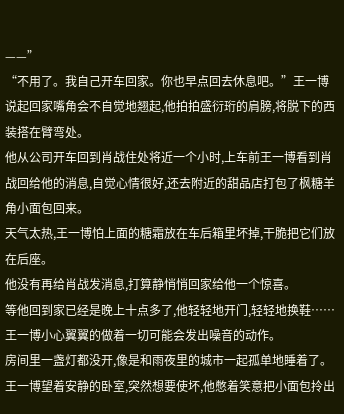——”
“不用了。我自己开车回家。你也早点回去休息吧。”王一博说起回家嘴角会不自觉地翘起,他拍拍盛衍珩的肩膀,将脱下的西装搭在臂弯处。
他从公司开车回到肖战住处将近一个小时,上车前王一博看到肖战回给他的消息,自觉心情很好,还去附近的甜品店打包了枫糖羊角小面包回来。
天气太热,王一博怕上面的糖霜放在车后箱里坏掉,干脆把它们放在后座。
他没有再给肖战发消息,打算静悄悄回家给他一个惊喜。
等他回到家已经是晚上十点多了,他轻轻地开门,轻轻地换鞋……王一博小心翼翼的做着一切可能会发出噪音的动作。
房间里一盏灯都没开,像是和雨夜里的城市一起孤单地睡着了。
王一博望着安静的卧室,突然想要使坏,他憋着笑意把小面包拎出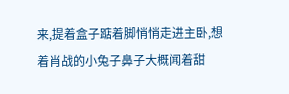来,提着盒子踮着脚悄悄走进主卧,想着肖战的小兔子鼻子大概闻着甜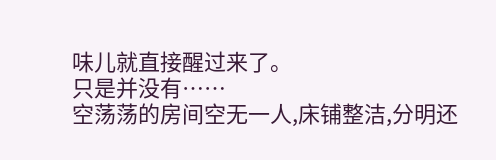味儿就直接醒过来了。
只是并没有……
空荡荡的房间空无一人,床铺整洁,分明还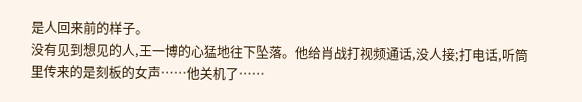是人回来前的样子。
没有见到想见的人,王一博的心猛地往下坠落。他给肖战打视频通话,没人接;打电话,听筒里传来的是刻板的女声……他关机了……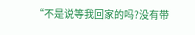“不是说等我回家的吗?没有带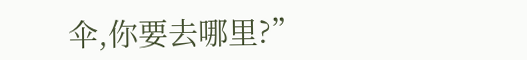伞,你要去哪里?”